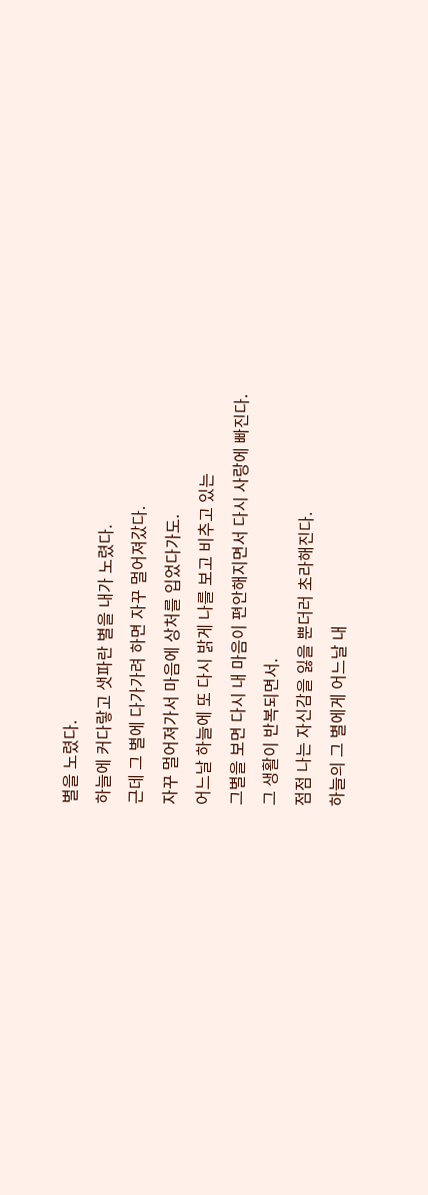별을 노렸다.
하늘에 커다랗고 샛파란 별을 내가 노렸다.
근데 그 별에 다가가려 하면 자꾸 멀어져갔다.
자꾸 멀어져가서 마음에 상처를 입었다가도.
어느날 하늘에 또 다시 밝게 나를 보고 비추고 있는
그별을 보면 다시 내 마음이 편안해지면서 다시 사랑에 빠진다.
그 생활이 반복되면서.
점점 나는 자신감을 잃을 뿐더러 초라해진다.
하늘의 그 별에게 어느날 내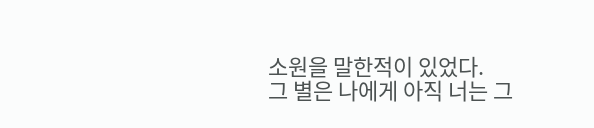소원을 말한적이 있었다.
그 별은 나에게 아직 너는 그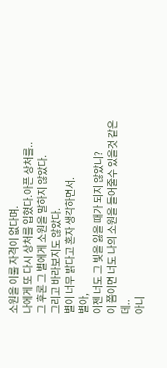소원을 이룰 자격이 없다며.
나에게 또 다시 상처를 입혔다.아픈 상처를..
그 후론 그 별에게 소원을 말하지 않았다.
그리고 바라보지도 않았다.
별이 너무 밝다고 혼자 생각하면서.
별아,
이젠 너도 그 빛을 잃을 때가 되지 않았니?
이 쯤이면 너도 나의 소원을 들어줄수 있을것 같은데..
아니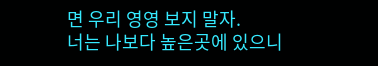면 우리 영영 보지 말자.
너는 나보다 높은곳에 있으니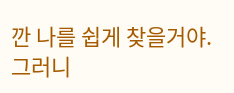깐 나를 쉽게 찾을거야.
그러니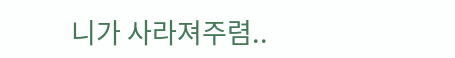니가 사라져주렴..